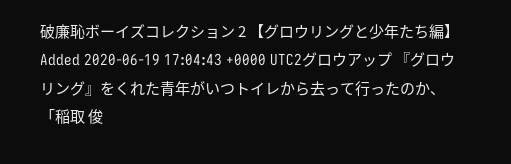破廉恥ボーイズコレクション 2 【グロウリングと少年たち編】
Added 2020-06-19 17:04:43 +0000 UTC2グロウアップ 『グロウリング』をくれた青年がいつトイレから去って行ったのか、「稲取 俊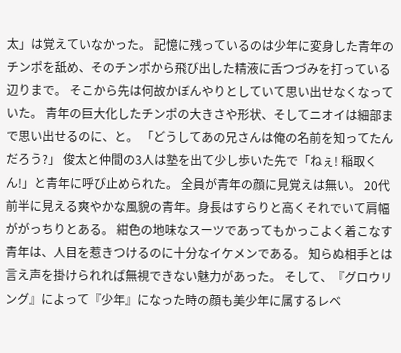太」は覚えていなかった。 記憶に残っているのは少年に変身した青年のチンポを舐め、そのチンポから飛び出した精液に舌つづみを打っている辺りまで。 そこから先は何故かぼんやりとしていて思い出せなくなっていた。 青年の巨大化したチンポの大きさや形状、そしてニオイは細部まで思い出せるのに、と。 「どうしてあの兄さんは俺の名前を知ってたんだろう?」 俊太と仲間の3人は塾を出て少し歩いた先で「ねぇ! 稲取くん!」と青年に呼び止められた。 全員が青年の顔に見覚えは無い。 20代前半に見える爽やかな風貌の青年。身長はすらりと高くそれでいて肩幅ががっちりとある。 紺色の地味なスーツであってもかっこよく着こなす青年は、人目を惹きつけるのに十分なイケメンである。 知らぬ相手とは言え声を掛けられれば無視できない魅力があった。 そして、『グロウリング』によって『少年』になった時の顔も美少年に属するレベ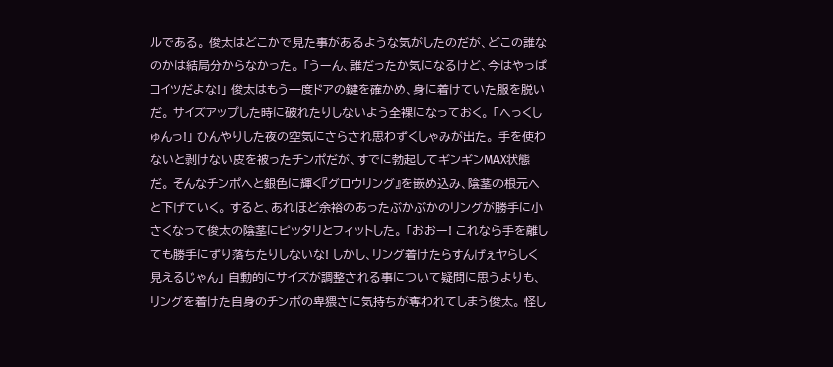ルである。 俊太はどこかで見た事があるような気がしたのだが、どこの誰なのかは結局分からなかった。 「うーん、誰だったか気になるけど、今はやっぱコイツだよな!」 俊太はもう一度ドアの鍵を確かめ、身に着けていた服を脱いだ。 サイズアップした時に破れたりしないよう全裸になっておく。 「へっくしゅんっ!」 ひんやりした夜の空気にさらされ思わずくしゃみが出た。 手を使わないと剥けない皮を被ったチンポだが、すでに勃起してギンギンMAX状態だ。 そんなチンポへと銀色に輝く『グロウリング』を嵌め込み、陰茎の根元へと下げていく。 すると、あれほど余裕のあったぶかぶかのリングが勝手に小さくなって俊太の陰茎にピッタリとフィットした。 「おおー! これなら手を離しても勝手にずり落ちたりしないな! しかし、リング着けたらすんげぇヤらしく見えるじゃん」 自動的にサイズが調整される事について疑問に思うよりも、リングを着けた自身のチンポの卑猥さに気持ちが奪われてしまう俊太。 怪し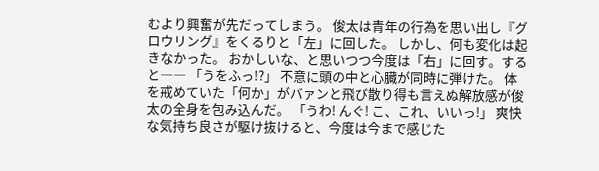むより興奮が先だってしまう。 俊太は青年の行為を思い出し『グロウリング』をくるりと「左」に回した。 しかし、何も変化は起きなかった。 おかしいな、と思いつつ今度は「右」に回す。すると―― 「うをふっ!?」 不意に頭の中と心臓が同時に弾けた。 体を戒めていた「何か」がバァンと飛び散り得も言えぬ解放感が俊太の全身を包み込んだ。 「うわ! んぐ! こ、これ、いいっ!」 爽快な気持ち良さが駆け抜けると、今度は今まで感じた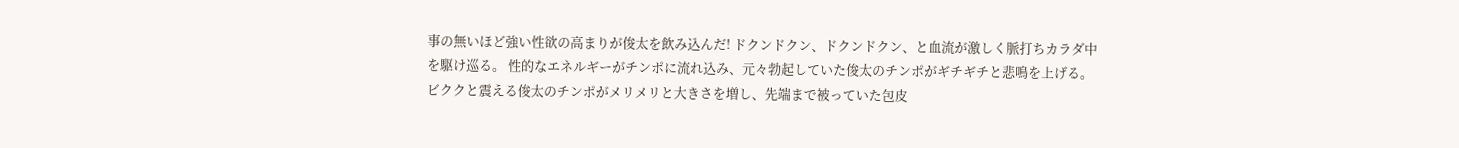事の無いほど強い性欲の高まりが俊太を飲み込んだ! ドクンドクン、ドクンドクン、と血流が激しく脈打ちカラダ中を駆け巡る。 性的なエネルギーがチンポに流れ込み、元々勃起していた俊太のチンポがギチギチと悲鳴を上げる。 ビククと震える俊太のチンポがメリメリと大きさを増し、先端まで被っていた包皮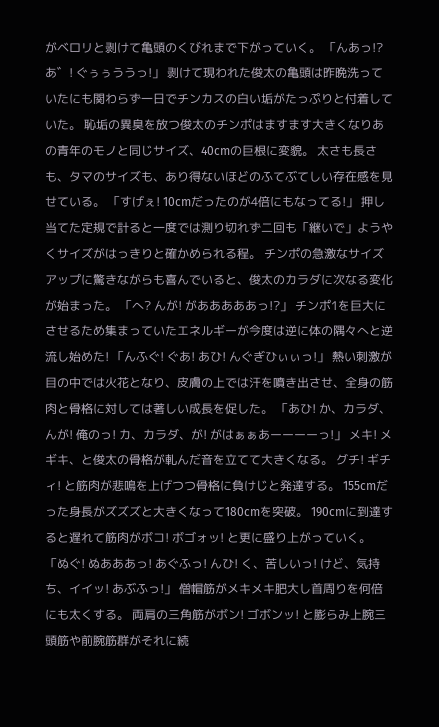がベロリと剥けて亀頭のくびれまで下がっていく。 「んあっ!? あ゛! ぐぅぅううっ!」 剥けて現われた俊太の亀頭は昨晩洗っていたにも関わらず一日でチンカスの白い垢がたっぷりと付着していた。 恥垢の異臭を放つ俊太のチンポはますます大きくなりあの青年のモノと同じサイズ、40cmの巨根に変貌。 太さも長さも、タマのサイズも、あり得ないほどのふてぶてしい存在感を見せている。 「すげぇ! 10cmだったのが4倍にもなってる!」 押し当てた定規で計ると一度では測り切れず二回も「継いで」ようやくサイズがはっきりと確かめられる程。 チンポの急激なサイズアップに驚きながらも喜んでいると、俊太のカラダに次なる変化が始まった。 「へ? んが! があああああっ!?」 チンポ1を巨大にさせるため集まっていたエネルギーが今度は逆に体の隅々へと逆流し始めた! 「んふぐ! ぐあ! あひ! んぐぎひぃぃっ!」 熱い刺激が目の中では火花となり、皮膚の上では汗を噴き出させ、全身の筋肉と骨格に対しては著しい成長を促した。 「あひ! か、カラダ、んが! 俺のっ! カ、カラダ、が! がはぁぁあーーーーっ!」 メキ! メギキ、と俊太の骨格が軋んだ音を立てて大きくなる。 グチ! ギチィ! と筋肉が悲鳴を上げつつ骨格に負けじと発達する。 155cmだった身長がズズズと大きくなって180cmを突破。 190cmに到達すると遅れて筋肉がボコ! ボゴォッ! と更に盛り上がっていく。 「ぬぐ! ぬあああっ! あぐふっ! んひ! く、苦しいっ! けど、気持ち、イイッ! あぶふっ!」 僧帽筋がメキメキ肥大し首周りを何倍にも太くする。 両肩の三角筋がボン! ゴボンッ! と膨らみ上腕三頭筋や前腕筋群がそれに続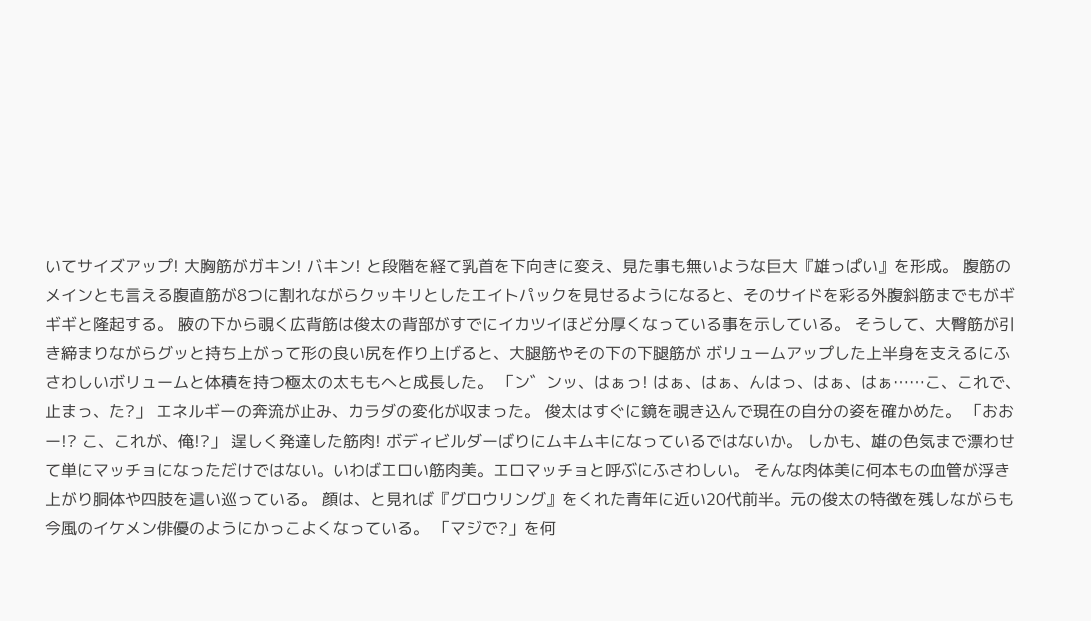いてサイズアップ! 大胸筋がガキン! バキン! と段階を経て乳首を下向きに変え、見た事も無いような巨大『雄っぱい』を形成。 腹筋のメインとも言える腹直筋が8つに割れながらクッキリとしたエイトパックを見せるようになると、そのサイドを彩る外腹斜筋までもがギギギと隆起する。 腋の下から覗く広背筋は俊太の背部がすでにイカツイほど分厚くなっている事を示している。 そうして、大臀筋が引き締まりながらグッと持ち上がって形の良い尻を作り上げると、大腿筋やその下の下腿筋が ボリュームアップした上半身を支えるにふさわしいボリュームと体積を持つ極太の太ももへと成長した。 「ン゛ンッ、はぁっ! はぁ、はぁ、んはっ、はぁ、はぁ……こ、これで、止まっ、た?」 エネルギーの奔流が止み、カラダの変化が収まった。 俊太はすぐに鏡を覗き込んで現在の自分の姿を確かめた。 「おおー!? こ、これが、俺!?」 逞しく発達した筋肉! ボディビルダーばりにムキムキになっているではないか。 しかも、雄の色気まで漂わせて単にマッチョになっただけではない。いわばエロい筋肉美。エロマッチョと呼ぶにふさわしい。 そんな肉体美に何本もの血管が浮き上がり胴体や四肢を這い巡っている。 顔は、と見れば『グロウリング』をくれた青年に近い20代前半。元の俊太の特徴を残しながらも今風のイケメン俳優のようにかっこよくなっている。 「マジで?」を何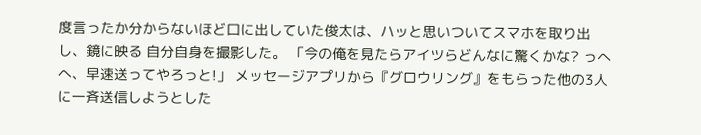度言ったか分からないほど口に出していた俊太は、ハッと思いついてスマホを取り出し、鏡に映る 自分自身を撮影した。 「今の俺を見たらアイツらどんなに驚くかな? っへへ、早速送ってやろっと!」 メッセージアプリから『グロウリング』をもらった他の3人に一斉送信しようとした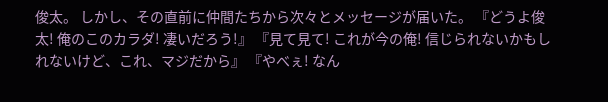俊太。 しかし、その直前に仲間たちから次々とメッセージが届いた。 『どうよ俊太! 俺のこのカラダ! 凄いだろう!』 『見て見て! これが今の俺! 信じられないかもしれないけど、これ、マジだから』 『やべぇ! なん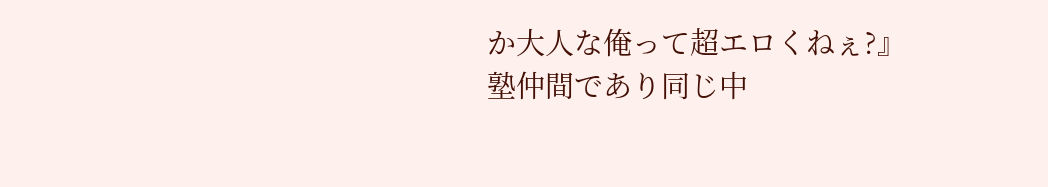か大人な俺って超エロくねぇ?』 塾仲間であり同じ中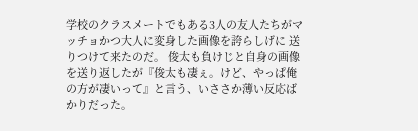学校のクラスメートでもある3人の友人たちがマッチョかつ大人に変身した画像を誇らしげに 送りつけて来たのだ。 俊太も負けじと自身の画像を送り返したが『俊太も凄ぇ。けど、やっぱ俺の方が凄いって』と言う、いささか薄い反応ばかりだった。